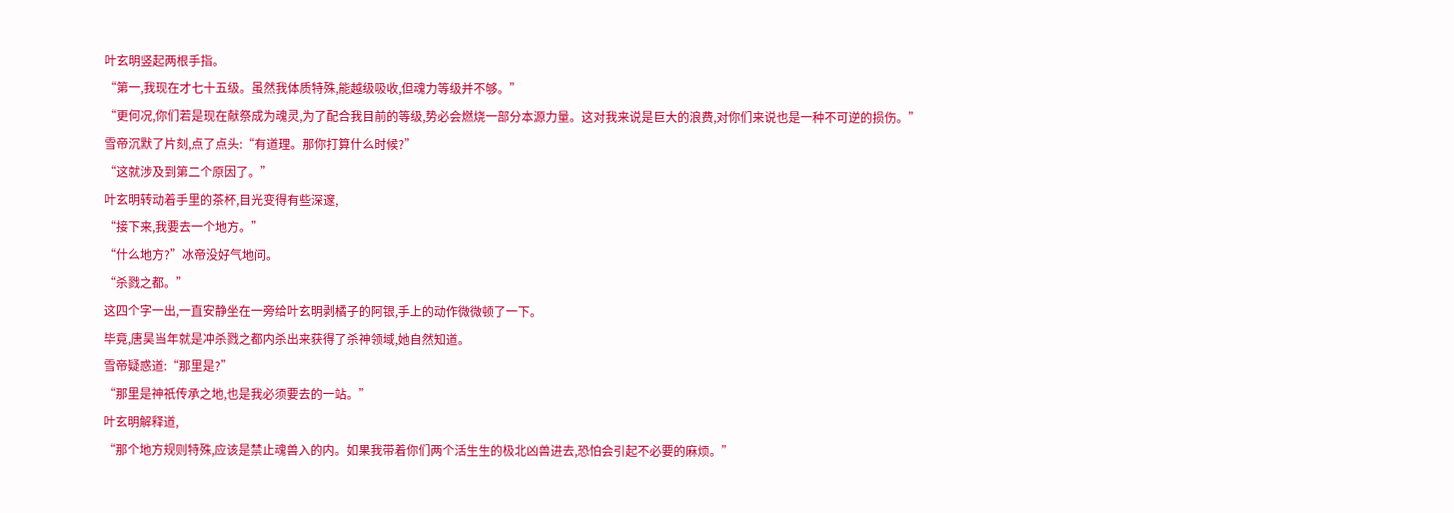叶玄明竖起两根手指。
“第一,我现在才七十五级。虽然我体质特殊,能越级吸收,但魂力等级并不够。”
“更何况,你们若是现在献祭成为魂灵,为了配合我目前的等级,势必会燃烧一部分本源力量。这对我来说是巨大的浪费,对你们来说也是一种不可逆的损伤。”
雪帝沉默了片刻,点了点头:“有道理。那你打算什么时候?”
“这就涉及到第二个原因了。”
叶玄明转动着手里的茶杯,目光变得有些深邃,
“接下来,我要去一个地方。”
“什么地方?”冰帝没好气地问。
“杀戮之都。”
这四个字一出,一直安静坐在一旁给叶玄明剥橘子的阿银,手上的动作微微顿了一下。
毕竟,唐昊当年就是冲杀戮之都内杀出来获得了杀神领域,她自然知道。
雪帝疑惑道:“那里是?”
“那里是神祇传承之地,也是我必须要去的一站。”
叶玄明解释道,
“那个地方规则特殊,应该是禁止魂兽入的内。如果我带着你们两个活生生的极北凶兽进去,恐怕会引起不必要的麻烦。”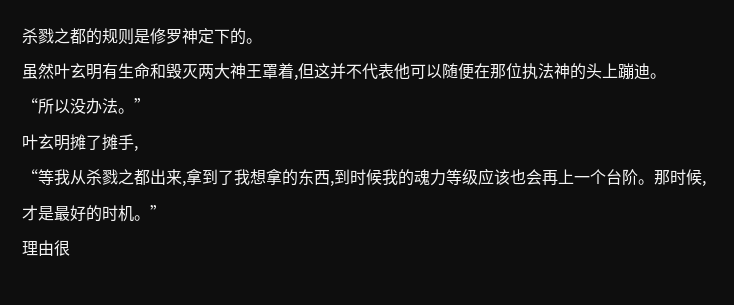杀戮之都的规则是修罗神定下的。
虽然叶玄明有生命和毁灭两大神王罩着,但这并不代表他可以随便在那位执法神的头上蹦迪。
“所以没办法。”
叶玄明摊了摊手,
“等我从杀戮之都出来,拿到了我想拿的东西,到时候我的魂力等级应该也会再上一个台阶。那时候,才是最好的时机。”
理由很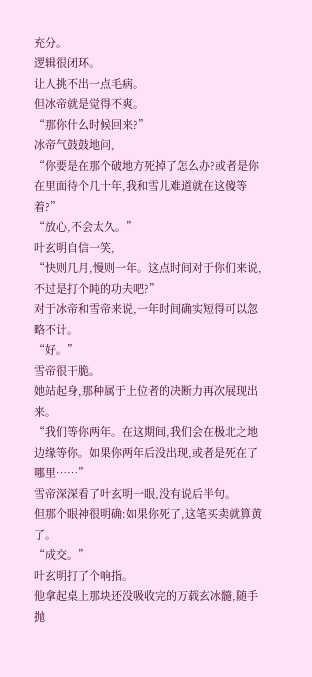充分。
逻辑很闭环。
让人挑不出一点毛病。
但冰帝就是觉得不爽。
“那你什么时候回来?”
冰帝气鼓鼓地问,
“你要是在那个破地方死掉了怎么办?或者是你在里面待个几十年,我和雪儿难道就在这傻等着?”
“放心,不会太久。”
叶玄明自信一笑,
“快则几月,慢则一年。这点时间对于你们来说,不过是打个盹的功夫吧?”
对于冰帝和雪帝来说,一年时间确实短得可以忽略不计。
“好。”
雪帝很干脆。
她站起身,那种属于上位者的决断力再次展现出来。
“我们等你两年。在这期间,我们会在极北之地边缘等你。如果你两年后没出现,或者是死在了哪里……”
雪帝深深看了叶玄明一眼,没有说后半句。
但那个眼神很明确:如果你死了,这笔买卖就算黄了。
“成交。”
叶玄明打了个响指。
他拿起桌上那块还没吸收完的万载玄冰髓,随手抛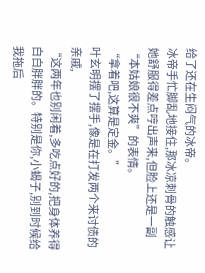给了还在生闷气的冰帝。
冰帝手忙脚乱地接住,那冰凉刺骨的触感让她舒服得差点哼出声来,但脸上还是一副“本姑娘很不爽”的表情。
“拿着吧,这算是定金。”
叶玄明摆了摆手,像是在打发两个来讨债的亲戚,
“这两年也别闲着,多吃点好的,把身体养得白白胖胖的。特别是你,小蝎子,别到时候给我拖后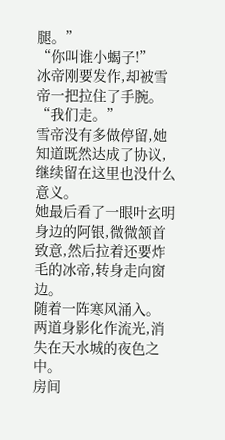腿。”
“你叫谁小蝎子!”
冰帝刚要发作,却被雪帝一把拉住了手腕。
“我们走。”
雪帝没有多做停留,她知道既然达成了协议,继续留在这里也没什么意义。
她最后看了一眼叶玄明身边的阿银,微微颔首致意,然后拉着还要炸毛的冰帝,转身走向窗边。
随着一阵寒风涌入。
两道身影化作流光,消失在天水城的夜色之中。
房间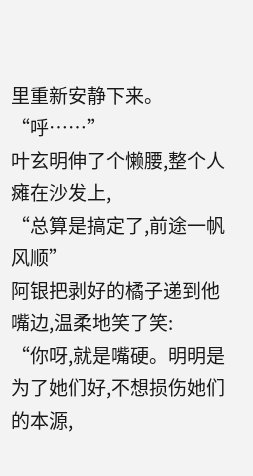里重新安静下来。
“呼……”
叶玄明伸了个懒腰,整个人瘫在沙发上,
“总算是搞定了,前途一帆风顺”
阿银把剥好的橘子递到他嘴边,温柔地笑了笑:
“你呀,就是嘴硬。明明是为了她们好,不想损伤她们的本源,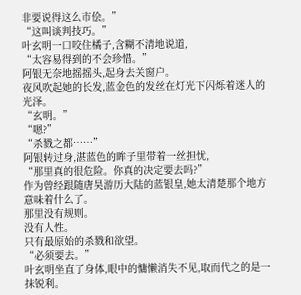非要说得这么市侩。”
“这叫谈判技巧。”
叶玄明一口咬住橘子,含糊不清地说道,
“太容易得到的不会珍惜。”
阿银无奈地摇摇头,起身去关窗户。
夜风吹起她的长发,蓝金色的发丝在灯光下闪烁着迷人的光泽。
“玄明。”
“嗯?”
“杀戮之都……”
阿银转过身,湛蓝色的眸子里带着一丝担忧,
“那里真的很危险。你真的决定要去吗?”
作为曾经跟随唐昊游历大陆的蓝银皇,她太清楚那个地方意味着什么了。
那里没有规则。
没有人性。
只有最原始的杀戮和欲望。
“必须要去。”
叶玄明坐直了身体,眼中的慵懒消失不见,取而代之的是一抹锐利。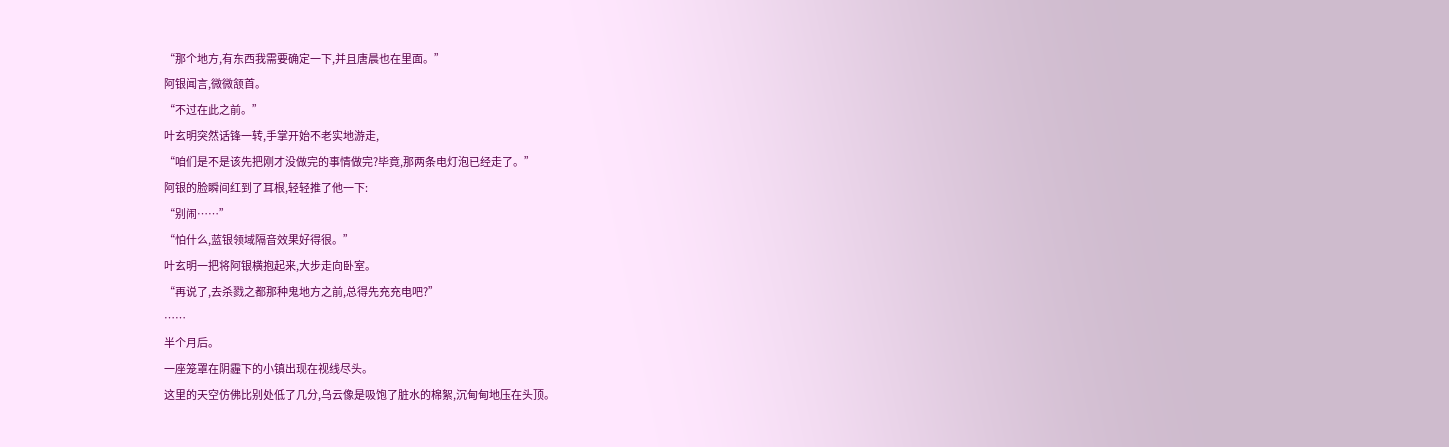“那个地方,有东西我需要确定一下,并且唐晨也在里面。”
阿银闻言,微微颔首。
“不过在此之前。”
叶玄明突然话锋一转,手掌开始不老实地游走,
“咱们是不是该先把刚才没做完的事情做完?毕竟,那两条电灯泡已经走了。”
阿银的脸瞬间红到了耳根,轻轻推了他一下:
“别闹……”
“怕什么,蓝银领域隔音效果好得很。”
叶玄明一把将阿银横抱起来,大步走向卧室。
“再说了,去杀戮之都那种鬼地方之前,总得先充充电吧?”
……
半个月后。
一座笼罩在阴霾下的小镇出现在视线尽头。
这里的天空仿佛比别处低了几分,乌云像是吸饱了脏水的棉絮,沉甸甸地压在头顶。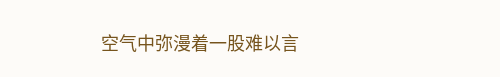空气中弥漫着一股难以言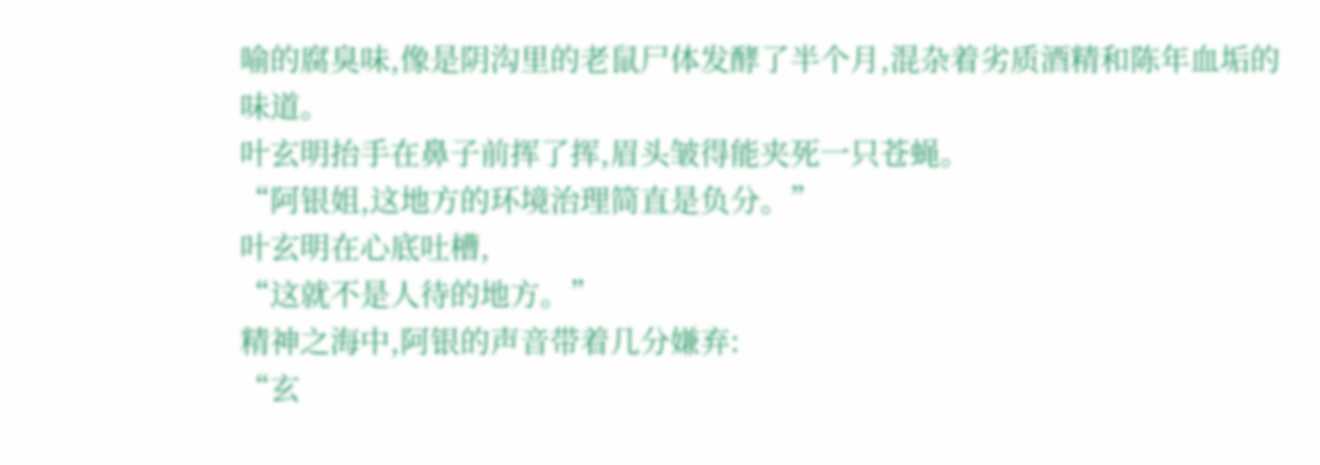喻的腐臭味,像是阴沟里的老鼠尸体发酵了半个月,混杂着劣质酒精和陈年血垢的味道。
叶玄明抬手在鼻子前挥了挥,眉头皱得能夹死一只苍蝇。
“阿银姐,这地方的环境治理简直是负分。”
叶玄明在心底吐槽,
“这就不是人待的地方。”
精神之海中,阿银的声音带着几分嫌弃:
“玄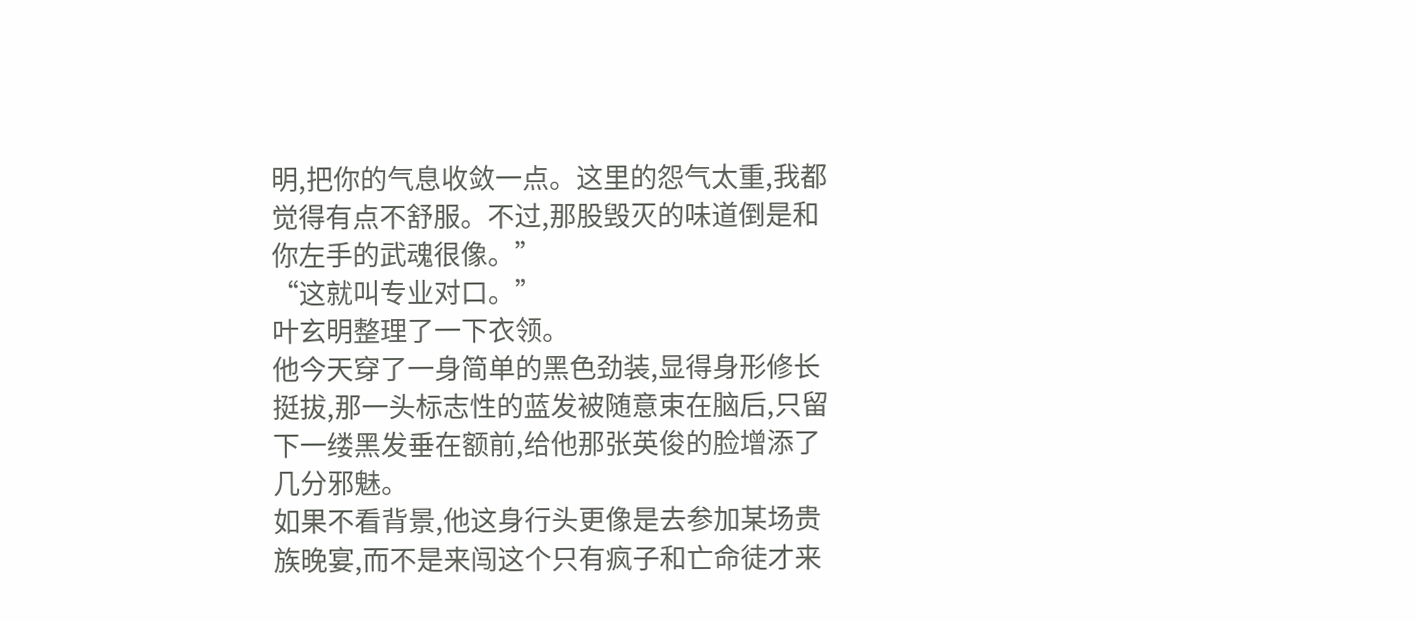明,把你的气息收敛一点。这里的怨气太重,我都觉得有点不舒服。不过,那股毁灭的味道倒是和你左手的武魂很像。”
“这就叫专业对口。”
叶玄明整理了一下衣领。
他今天穿了一身简单的黑色劲装,显得身形修长挺拔,那一头标志性的蓝发被随意束在脑后,只留下一缕黑发垂在额前,给他那张英俊的脸增添了几分邪魅。
如果不看背景,他这身行头更像是去参加某场贵族晚宴,而不是来闯这个只有疯子和亡命徒才来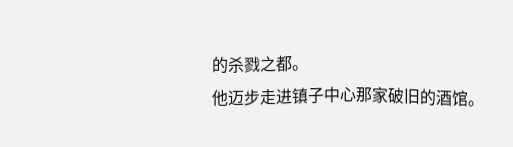的杀戮之都。
他迈步走进镇子中心那家破旧的酒馆。